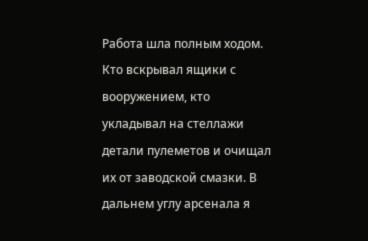Работа шла полным ходом. Кто вскрывал ящики с вооружением, кто укладывал на стеллажи детали пулеметов и очищал их от заводской смазки. В дальнем углу арсенала я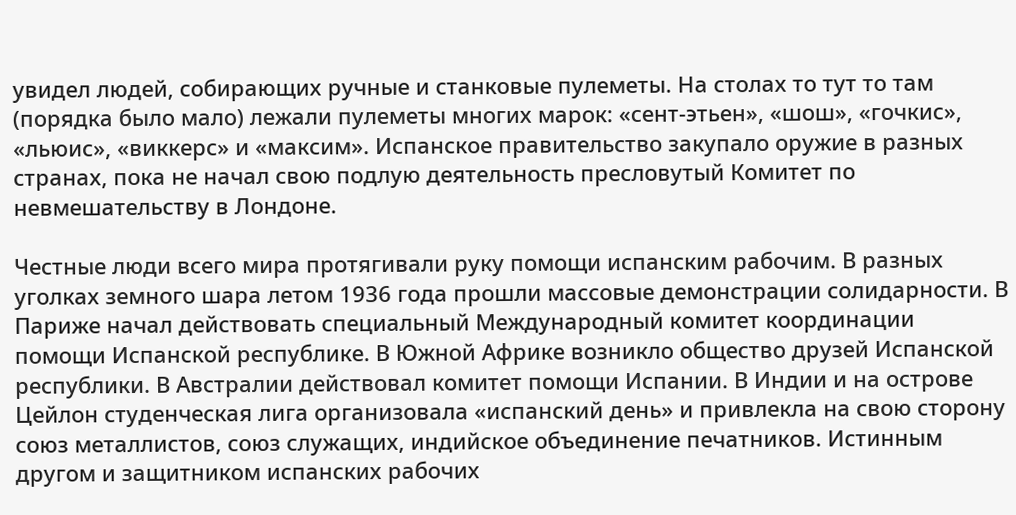увидел людей, собирающих ручные и станковые пулеметы. На столах то тут то там (порядка было мало) лежали пулеметы многих марок: «сент-этьен», «шош», «гочкис», «льюис», «виккерс» и «максим». Испанское правительство закупало оружие в разных странах, пока не начал свою подлую деятельность пресловутый Комитет по невмешательству в Лондоне.

Честные люди всего мира протягивали руку помощи испанским рабочим. В разных уголках земного шара летом 1936 года прошли массовые демонстрации солидарности. В Париже начал действовать специальный Международный комитет координации помощи Испанской республике. В Южной Африке возникло общество друзей Испанской республики. В Австралии действовал комитет помощи Испании. В Индии и на острове Цейлон студенческая лига организовала «испанский день» и привлекла на свою сторону союз металлистов, союз служащих, индийское объединение печатников. Истинным другом и защитником испанских рабочих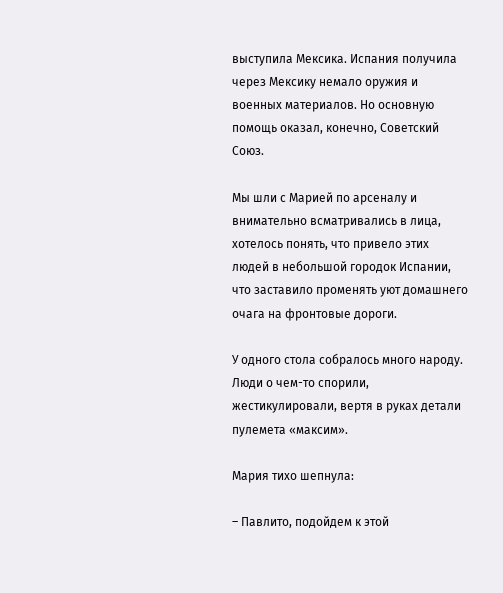выступила Мексика. Испания получила через Мексику немало оружия и военных материалов. Но основную помощь оказал, конечно, Советский Союз.

Мы шли с Марией по арсеналу и внимательно всматривались в лица, хотелось понять, что привело этих людей в небольшой городок Испании, что заставило променять уют домашнего очага на фронтовые дороги.

У одного стола собралось много народу. Люди о чем-то спорили, жестикулировали, вертя в руках детали пулемета «максим».

Мария тихо шепнула:

– Павлито, подойдем к этой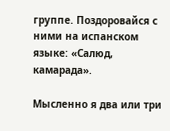группе. Поздоровайся с ними на испанском языке: «Салюд, камарада».

Мысленно я два или три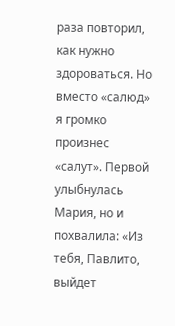раза повторил, как нужно здороваться. Но вместо «салюд» я громко произнес «салут». Первой улыбнулась Мария, но и похвалила: «Из тебя, Павлито, выйдет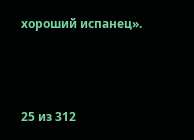хороший испанец».



25 из 312